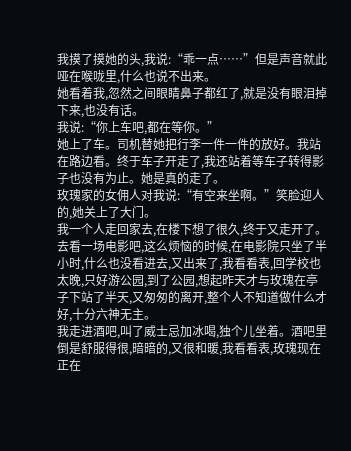我摸了摸她的头,我说:“乖一点……”但是声音就此哑在喉咙里,什么也说不出来。
她看着我,忽然之间眼睛鼻子都红了,就是没有眼泪掉下来,也没有话。
我说:“你上车吧,都在等你。”
她上了车。司机替她把行李一件一件的放好。我站在路边看。终于车子开走了,我还站着等车子转得影子也没有为止。她是真的走了。
玫瑰家的女佣人对我说:“有空来坐啊。”笑脸迎人的,她关上了大门。
我一个人走回家去,在楼下想了很久,终于又走开了。去看一场电影吧,这么烦恼的时候,在电影院只坐了半小时,什么也没看进去,又出来了,我看看表,回学校也太晚,只好游公园,到了公园,想起昨天才与玫瑰在亭子下站了半天,又匆匆的离开,整个人不知道做什么才好,十分六神无主。
我走进酒吧,叫了威士忌加冰喝,独个儿坐着。酒吧里倒是舒服得很,暗暗的,又很和暖,我看看表,玫瑰现在正在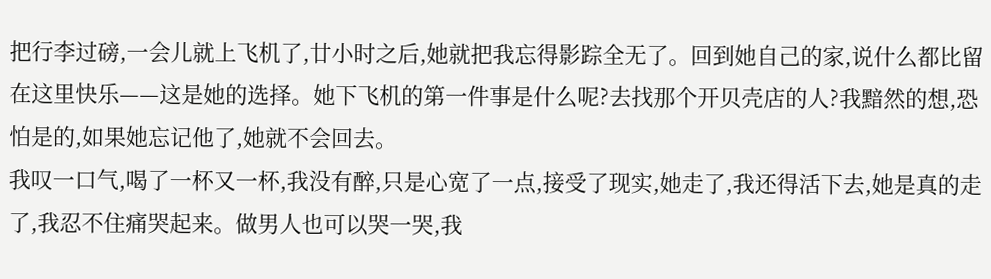把行李过磅,一会儿就上飞机了,廿小时之后,她就把我忘得影踪全无了。回到她自己的家,说什么都比留在这里快乐——这是她的选择。她下飞机的第一件事是什么呢?去找那个开贝壳店的人?我黯然的想,恐怕是的,如果她忘记他了,她就不会回去。
我叹一口气,喝了一杯又一杯,我没有醉,只是心宽了一点,接受了现实,她走了,我还得活下去,她是真的走了,我忍不住痛哭起来。做男人也可以哭一哭,我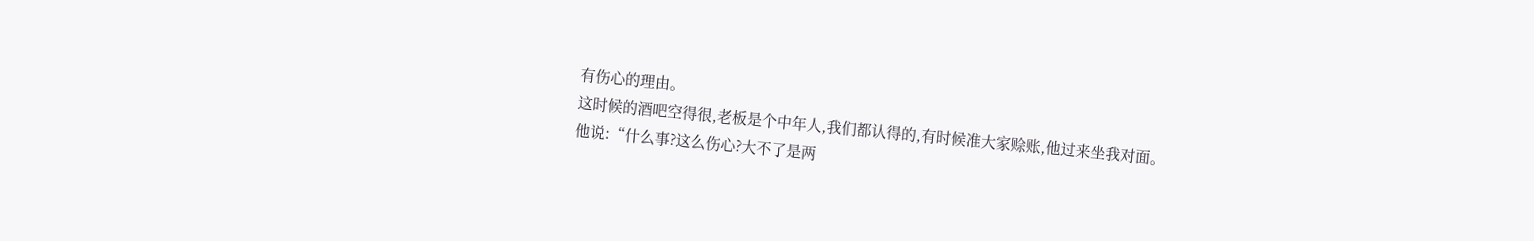有伤心的理由。
这时候的酒吧空得很,老板是个中年人,我们都认得的,有时候准大家赊账,他过来坐我对面。
他说:“什么事?这么伤心?大不了是两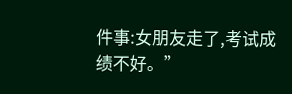件事:女朋友走了,考试成绩不好。”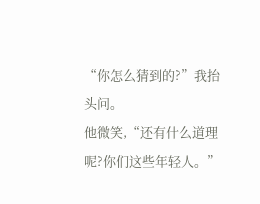“你怎么猜到的?”我抬头问。
他微笑,“还有什么道理呢?你们这些年轻人。”